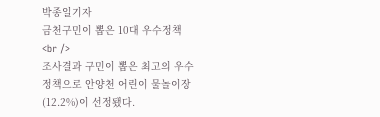박종일기자
금천구민이 뽑은 10대 우수정책<br />
조사결과 구민이 뽑은 최고의 우수정책으로 안양천 어린이 물놀이장(12.2%)이 선정됐다.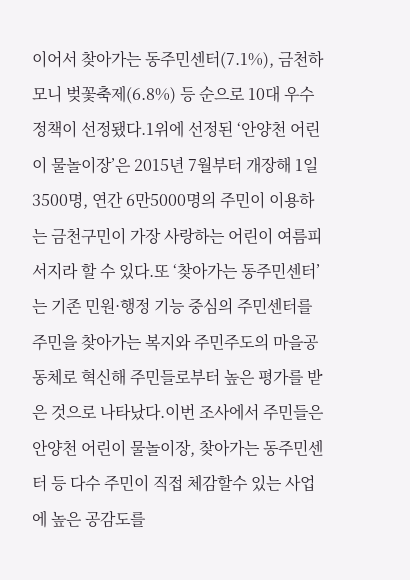이어서 찾아가는 동주민센터(7.1%), 금천하모니 벚꽃축제(6.8%) 등 순으로 10대 우수정책이 선정됐다.1위에 선정된 ‘안양천 어린이 물놀이장’은 2015년 7월부터 개장해 1일 3500명, 연간 6만5000명의 주민이 이용하는 금천구민이 가장 사랑하는 어린이 여름피서지라 할 수 있다.또 ‘찾아가는 동주민센터’는 기존 민원·행정 기능 중심의 주민센터를 주민을 찾아가는 복지와 주민주도의 마을공동체로 혁신해 주민들로부터 높은 평가를 받은 것으로 나타났다.이번 조사에서 주민들은 안양천 어린이 물놀이장, 찾아가는 동주민센터 등 다수 주민이 직접 체감할수 있는 사업에 높은 공감도를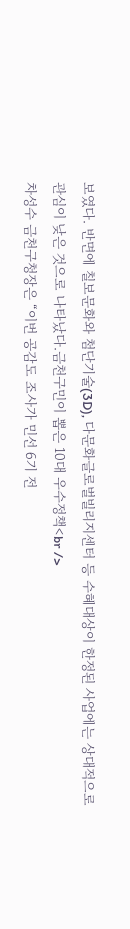보였다. 반면에 칠보문화와 첨단기술(3D), 다문화글로벌빌리지센터 등 수혜대상이 한정된 사업에는 상대적으로 관심이 낮은 것으로 나타났다.금천구민이 뽑은 10대 우수정책<br />
차성수 금천구청장은 “이번 공감도 조사가 민선 6기 전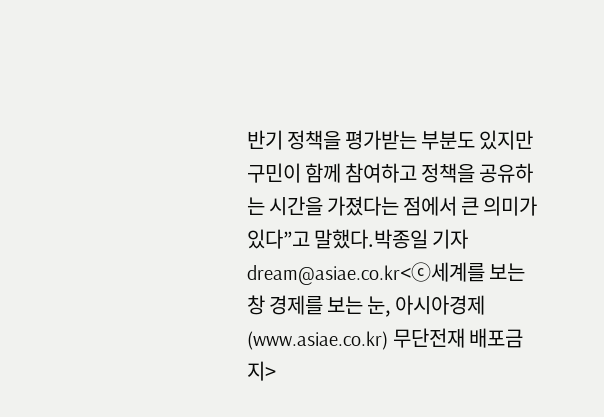반기 정책을 평가받는 부분도 있지만 구민이 함께 참여하고 정책을 공유하는 시간을 가졌다는 점에서 큰 의미가 있다”고 말했다.박종일 기자 dream@asiae.co.kr<ⓒ세계를 보는 창 경제를 보는 눈, 아시아경제(www.asiae.co.kr) 무단전재 배포금지>